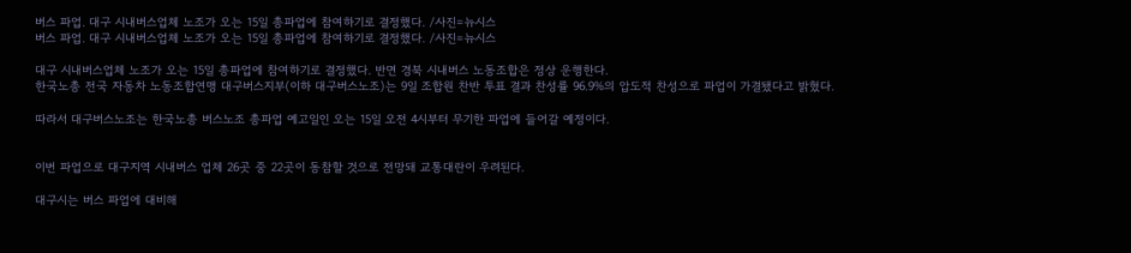버스 파업. 대구 시내버스업체 노조가 오는 15일 총파업에 참여하기로 결정했다. /사진=뉴시스
버스 파업. 대구 시내버스업체 노조가 오는 15일 총파업에 참여하기로 결정했다. /사진=뉴시스

대구 시내버스업체 노조가 오는 15일 총파업에 참여하기로 결정했다. 반면 경북 시내버스 노동조합은 정상 운행한다.
한국노총 전국 자동차 노동조합연맹 대구버스지부(이하 대구버스노조)는 9일 조합원 찬반 투표 결과 찬성률 96.9%의 압도적 찬성으로 파업이 가결됐다고 밝혔다.

따라서 대구버스노조는 한국노총 버스노조 총파업 예고일인 오는 15일 오전 4시부터 무기한 파업에 들어갈 예정이다.


이번 파업으로 대구지역 시내버스 업체 26곳 중 22곳이 동참할 것으로 전망돼 교통대란이 우려된다.

대구시는 버스 파업에 대비해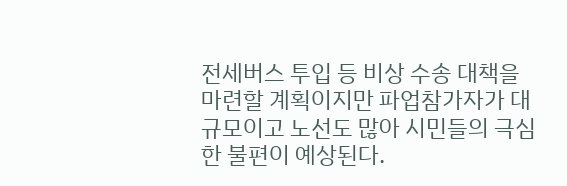전세버스 투입 등 비상 수송 대책을 마련할 계획이지만 파업참가자가 대규모이고 노선도 많아 시민들의 극심한 불편이 예상된다.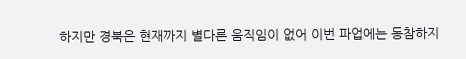하지만 경북은 현재까지 별다른 움직임이 없어 이번 파업에는 동참하지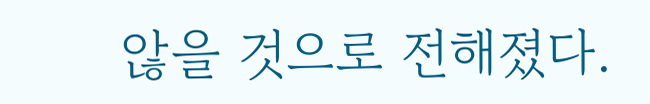않을 것으로 전해졌다.